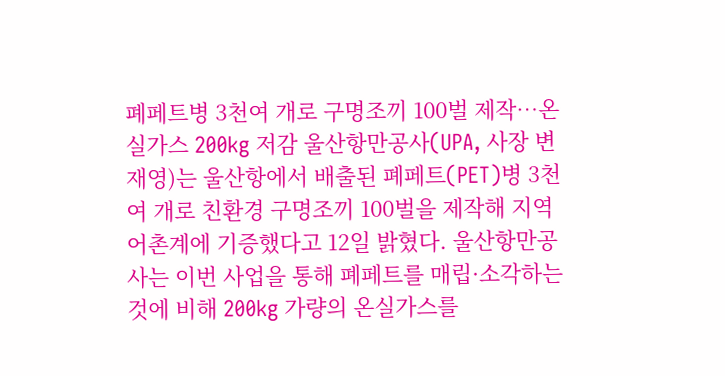폐페트병 3천여 개로 구명조끼 100벌 제작…온실가스 200kg 저감 울산항만공사(UPA, 사장 변재영)는 울산항에서 배출된 폐페트(PET)병 3천여 개로 친환경 구명조끼 100벌을 제작해 지역 어촌계에 기증했다고 12일 밝혔다. 울산항만공사는 이번 사업을 통해 폐페트를 매립·소각하는 것에 비해 200kg 가량의 온실가스를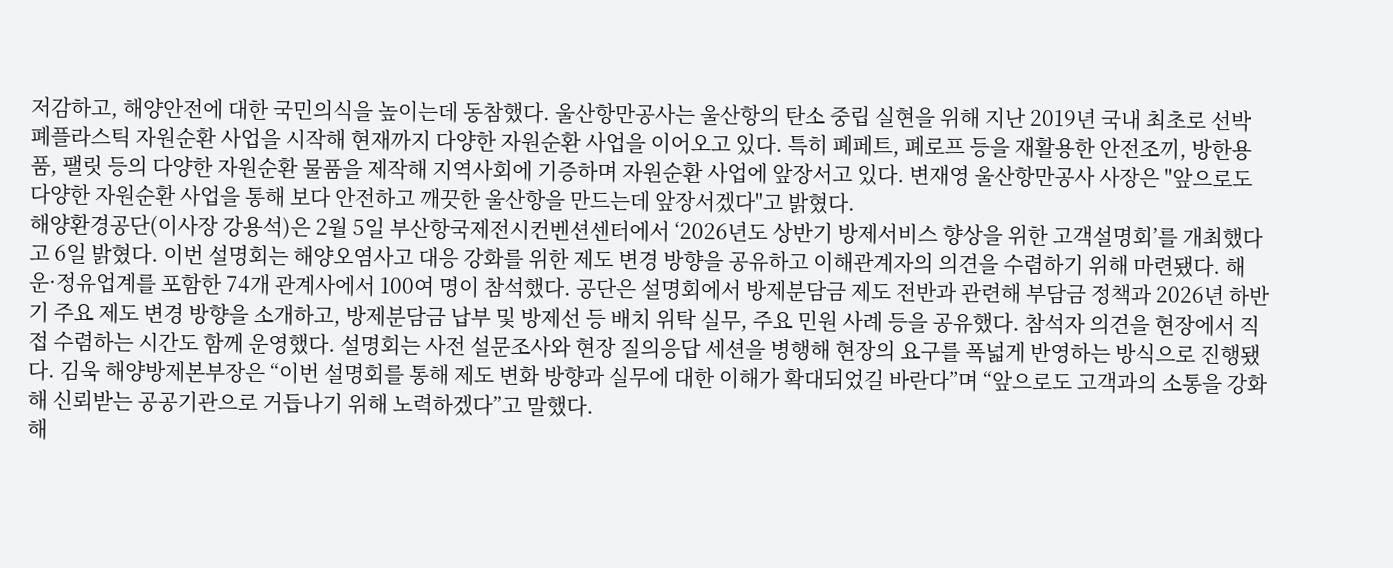저감하고, 해양안전에 대한 국민의식을 높이는데 동참했다. 울산항만공사는 울산항의 탄소 중립 실현을 위해 지난 2019년 국내 최초로 선박 폐플라스틱 자원순환 사업을 시작해 현재까지 다양한 자원순환 사업을 이어오고 있다. 특히 폐페트, 폐로프 등을 재활용한 안전조끼, 방한용품, 팰릿 등의 다양한 자원순환 물품을 제작해 지역사회에 기증하며 자원순환 사업에 앞장서고 있다. 변재영 울산항만공사 사장은 "앞으로도 다양한 자원순환 사업을 통해 보다 안전하고 깨끗한 울산항을 만드는데 앞장서겠다"고 밝혔다.
해양환경공단(이사장 강용석)은 2월 5일 부산항국제전시컨벤션센터에서 ‘2026년도 상반기 방제서비스 향상을 위한 고객설명회’를 개최했다고 6일 밝혔다. 이번 설명회는 해양오염사고 대응 강화를 위한 제도 변경 방향을 공유하고 이해관계자의 의견을 수렴하기 위해 마련됐다. 해운·정유업계를 포함한 74개 관계사에서 100여 명이 참석했다. 공단은 설명회에서 방제분담금 제도 전반과 관련해 부담금 정책과 2026년 하반기 주요 제도 변경 방향을 소개하고, 방제분담금 납부 및 방제선 등 배치 위탁 실무, 주요 민원 사례 등을 공유했다. 참석자 의견을 현장에서 직접 수렴하는 시간도 함께 운영했다. 설명회는 사전 설문조사와 현장 질의응답 세션을 병행해 현장의 요구를 폭넓게 반영하는 방식으로 진행됐다. 김욱 해양방제본부장은 “이번 설명회를 통해 제도 변화 방향과 실무에 대한 이해가 확대되었길 바란다”며 “앞으로도 고객과의 소통을 강화해 신뢰받는 공공기관으로 거듭나기 위해 노력하겠다”고 말했다.
해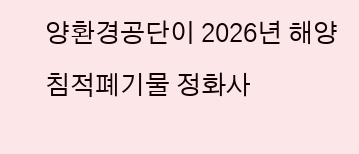양환경공단이 2026년 해양침적폐기물 정화사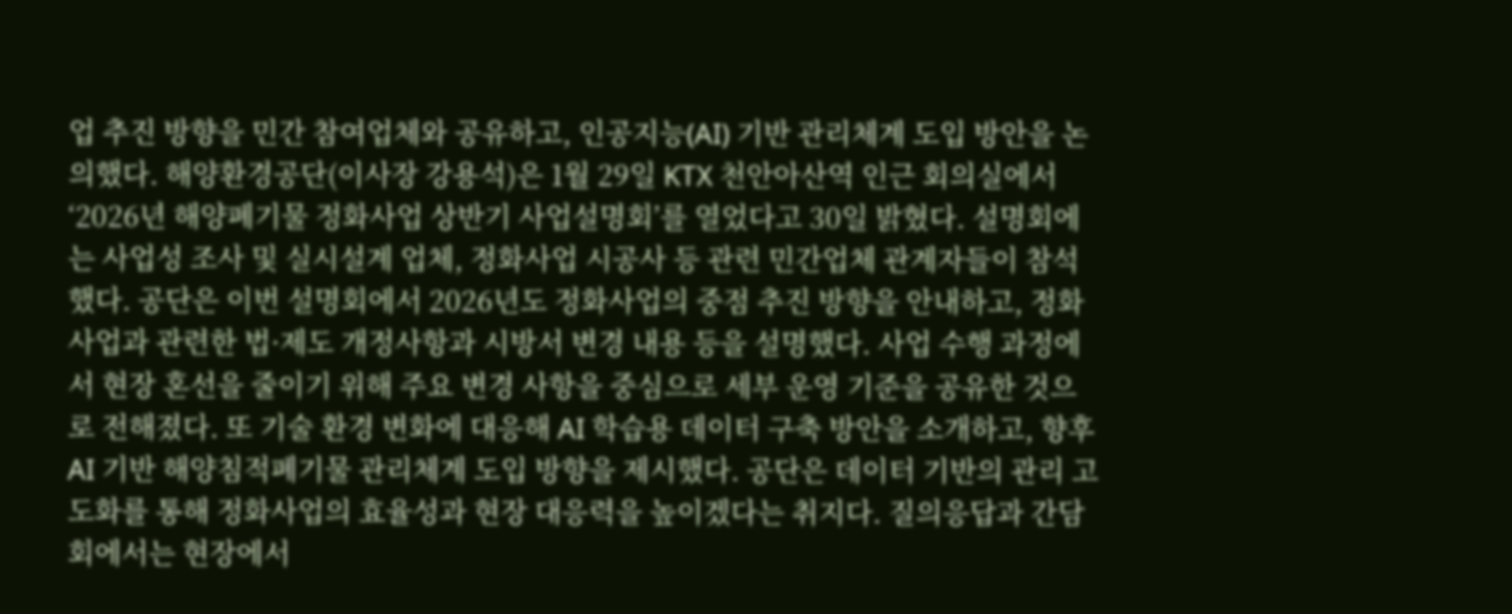업 추진 방향을 민간 참여업체와 공유하고, 인공지능(AI) 기반 관리체계 도입 방안을 논의했다. 해양환경공단(이사장 강용석)은 1월 29일 KTX 천안아산역 인근 회의실에서 ‘2026년 해양폐기물 정화사업 상반기 사업설명회’를 열었다고 30일 밝혔다. 설명회에는 사업성 조사 및 실시설계 업체, 정화사업 시공사 등 관련 민간업체 관계자들이 참석했다. 공단은 이번 설명회에서 2026년도 정화사업의 중점 추진 방향을 안내하고, 정화사업과 관련한 법·제도 개정사항과 시방서 변경 내용 등을 설명했다. 사업 수행 과정에서 현장 혼선을 줄이기 위해 주요 변경 사항을 중심으로 세부 운영 기준을 공유한 것으로 전해졌다. 또 기술 환경 변화에 대응해 AI 학습용 데이터 구축 방안을 소개하고, 향후 AI 기반 해양침적폐기물 관리체계 도입 방향을 제시했다. 공단은 데이터 기반의 관리 고도화를 통해 정화사업의 효율성과 현장 대응력을 높이겠다는 취지다. 질의응답과 간담회에서는 현장에서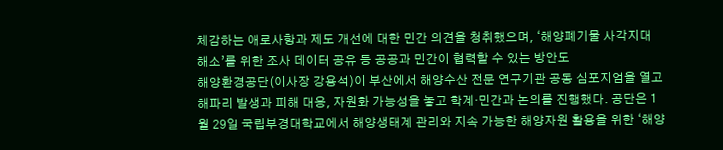체감하는 애로사항과 제도 개선에 대한 민간 의견을 청취했으며, ‘해양폐기물 사각지대 해소’를 위한 조사 데이터 공유 등 공공과 민간이 협력할 수 있는 방안도
해양환경공단(이사장 강용석)이 부산에서 해양수산 전문 연구기관 공동 심포지엄을 열고 해파리 발생과 피해 대응, 자원화 가능성을 놓고 학계·민간과 논의를 진행했다. 공단은 1월 29일 국립부경대학교에서 해양생태계 관리와 지속 가능한 해양자원 활용을 위한 ‘해양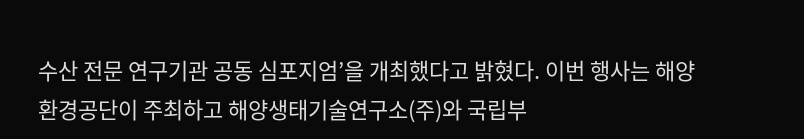수산 전문 연구기관 공동 심포지엄’을 개최했다고 밝혔다. 이번 행사는 해양환경공단이 주최하고 해양생태기술연구소(주)와 국립부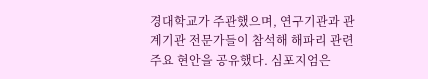경대학교가 주관했으며, 연구기관과 관계기관 전문가들이 참석해 해파리 관련 주요 현안을 공유했다. 심포지엄은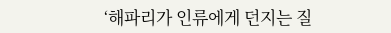‘해파리가 인류에게 던지는 질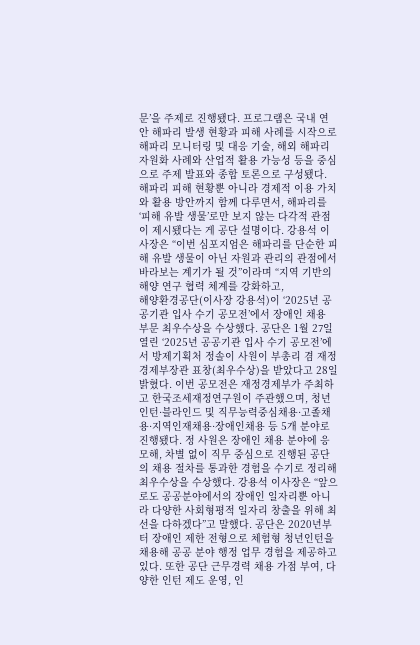문’을 주제로 진행됐다. 프로그램은 국내 연안 해파리 발생 현황과 피해 사례를 시작으로 해파리 모니터링 및 대응 기술, 해외 해파리 자원화 사례와 산업적 활용 가능성 등을 중심으로 주제 발표와 종합 토론으로 구성됐다. 해파리 피해 현황뿐 아니라 경제적 이용 가치와 활용 방안까지 함께 다루면서, 해파리를 ‘피해 유발 생물’로만 보지 않는 다각적 관점이 제시됐다는 게 공단 설명이다. 강용석 이사장은 “이번 심포지엄은 해파리를 단순한 피해 유발 생물이 아닌 자원과 관리의 관점에서 바라보는 계기가 될 것”이라며 “지역 기반의 해양 연구 협력 체계를 강화하고,
해양환경공단(이사장 강용석)이 ‘2025년 공공기관 입사 수기 공모전’에서 장애인 채용 부문 최우수상을 수상했다. 공단은 1월 27일 열린 ‘2025년 공공기관 입사 수기 공모전’에서 방제기획처 정솔이 사원이 부총리 겸 재정경제부장관 표창(최우수상)을 받았다고 28일 밝혔다. 이번 공모전은 재정경제부가 주최하고 한국조세재정연구원이 주관했으며, 청년인턴·블라인드 및 직무능력중심채용·고졸채용·지역인재채용·장애인채용 등 5개 분야로 진행됐다. 정 사원은 장애인 채용 분야에 응모해, 차별 없이 직무 중심으로 진행된 공단의 채용 절차를 통과한 경험을 수기로 정리해 최우수상을 수상했다. 강용석 이사장은 “앞으로도 공공분야에서의 장애인 일자리뿐 아니라 다양한 사회형평적 일자리 창출을 위해 최선을 다하겠다”고 말했다. 공단은 2020년부터 장애인 제한 전형으로 체험형 청년인턴을 채용해 공공 분야 행정 업무 경험을 제공하고 있다. 또한 공단 근무경력 채용 가점 부여, 다양한 인턴 제도 운영, 인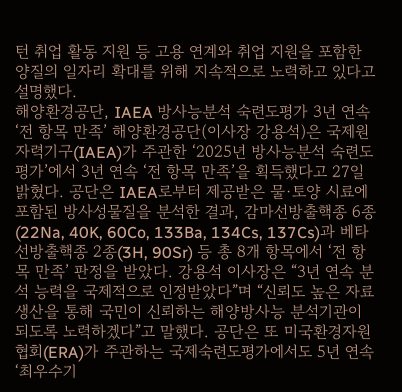턴 취업 활동 지원 등 고용 연계와 취업 지원을 포함한 양질의 일자리 확대를 위해 지속적으로 노력하고 있다고 설명했다.
해양환경공단, IAEA 방사능분석 숙련도평가 3년 연속 ‘전 항목 만족’ 해양환경공단(이사장 강용석)은 국제원자력기구(IAEA)가 주관한 ‘2025년 방사능분석 숙련도평가’에서 3년 연속 ‘전 항목 만족’을 획득했다고 27일 밝혔다. 공단은 IAEA로부터 제공받은 물·토양 시료에 포함된 방사성물질을 분석한 결과, 감마선방출핵종 6종(22Na, 40K, 60Co, 133Ba, 134Cs, 137Cs)과 베타선방출핵종 2종(3H, 90Sr) 등 총 8개 항목에서 ‘전 항목 만족’ 판정을 받았다. 강용석 이사장은 “3년 연속 분석 능력을 국제적으로 인정받았다”며 “신뢰도 높은 자료 생산을 통해 국민이 신뢰하는 해양방사능 분석기관이 되도록 노력하겠다”고 말했다. 공단은 또 미국환경자원협회(ERA)가 주관하는 국제숙련도평가에서도 5년 연속 ‘최우수기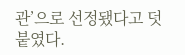관’으로 선정됐다고 덧붙였다.